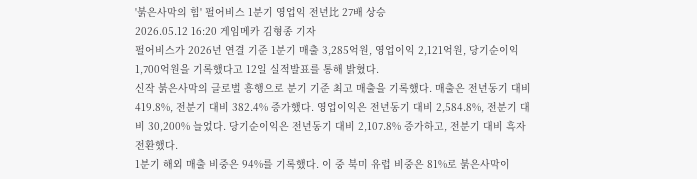'붉은사막의 힘' 펄어비스 1분기 영업익 전년比 27배 상승
2026.05.12 16:20 게임메카 김형종 기자
펄어비스가 2026년 연결 기준 1분기 매출 3,285억원, 영업이익 2,121억원, 당기순이익 1,700억원을 기록했다고 12일 실적발표를 통해 밝혔다.
신작 붉은사막의 글로벌 흥행으로 분기 기준 최고 매출을 기록했다. 매출은 전년동기 대비 419.8%, 전분기 대비 382.4% 증가했다. 영업이익은 전년동기 대비 2,584.8%, 전분기 대비 30,200% 늘었다. 당기순이익은 전년동기 대비 2,107.8% 증가하고, 전분기 대비 흑자 전환했다.
1분기 해외 매출 비중은 94%를 기록했다. 이 중 북미 유럽 비중은 81%로 붉은사막이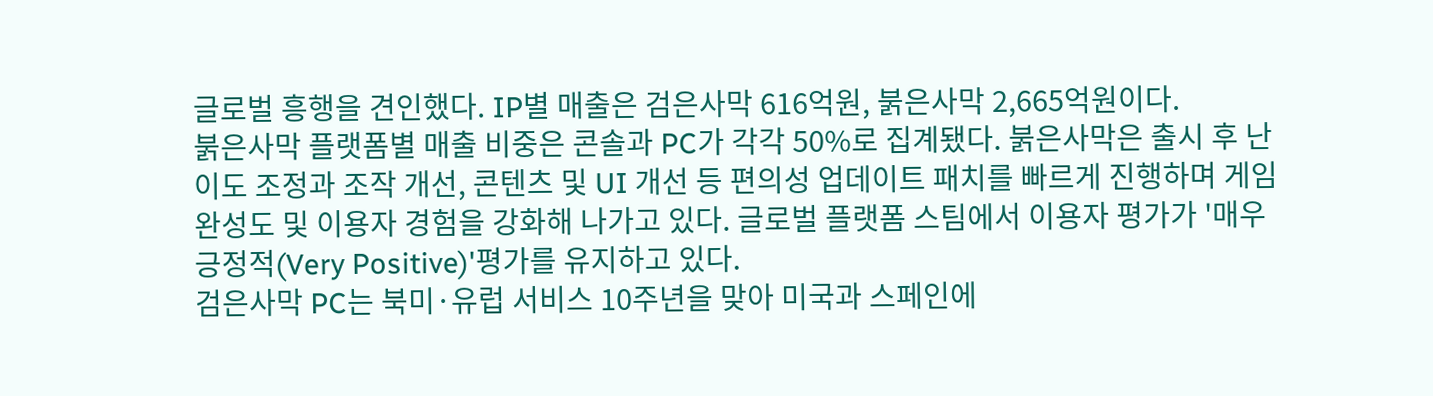글로벌 흥행을 견인했다. IP별 매출은 검은사막 616억원, 붉은사막 2,665억원이다.
붉은사막 플랫폼별 매출 비중은 콘솔과 PC가 각각 50%로 집계됐다. 붉은사막은 출시 후 난이도 조정과 조작 개선, 콘텐츠 및 UI 개선 등 편의성 업데이트 패치를 빠르게 진행하며 게임 완성도 및 이용자 경험을 강화해 나가고 있다. 글로벌 플랫폼 스팀에서 이용자 평가가 '매우 긍정적(Very Positive)'평가를 유지하고 있다.
검은사막 PC는 북미·유럽 서비스 10주년을 맞아 미국과 스페인에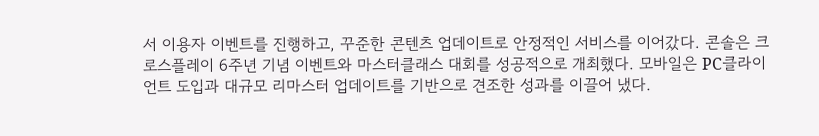서 이용자 이벤트를 진행하고, 꾸준한 콘텐츠 업데이트로 안정적인 서비스를 이어갔다. 콘솔은 크로스플레이 6주년 기념 이벤트와 마스터클래스 대회를 성공적으로 개최했다. 모바일은 PC클라이언트 도입과 대규모 리마스터 업데이트를 기반으로 견조한 성과를 이끌어 냈다.